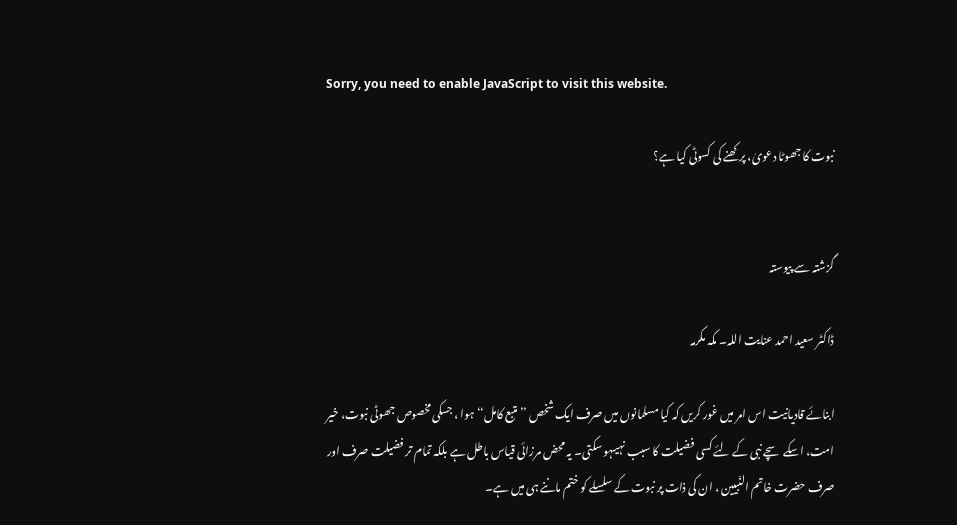Sorry, you need to enable JavaScript to visit this website.

نبوت کا جھوٹا دعویٰ، پرکھنے کی کسوٹی کیا ہے؟


گزشتہ سے پیوستہ

ڈاکٹر سعید احمد عنایت اللہ۔ مکہ مکرمہ

ابنائے قادیانیت اس امر میں غور کریں کہ کیا مسلمانوں میں صرف ایک شخص ’’متبع کامل‘‘ ہوا ، جسکی مخصوص جھوٹی نبوت، خیر امت، اسکے سچے نبی کے لئے کسی فضیلت کا سبب نہیںہو سکتی۔ یہ محض مرزائی قیاس باطل ہے بلکہ تمام تر فضیلت صرف اور صرف حضرت خاتم النّبیین ، ان کی ذات پر نبوت کے سلسلے کو ختم ماننے ہی میں ہے۔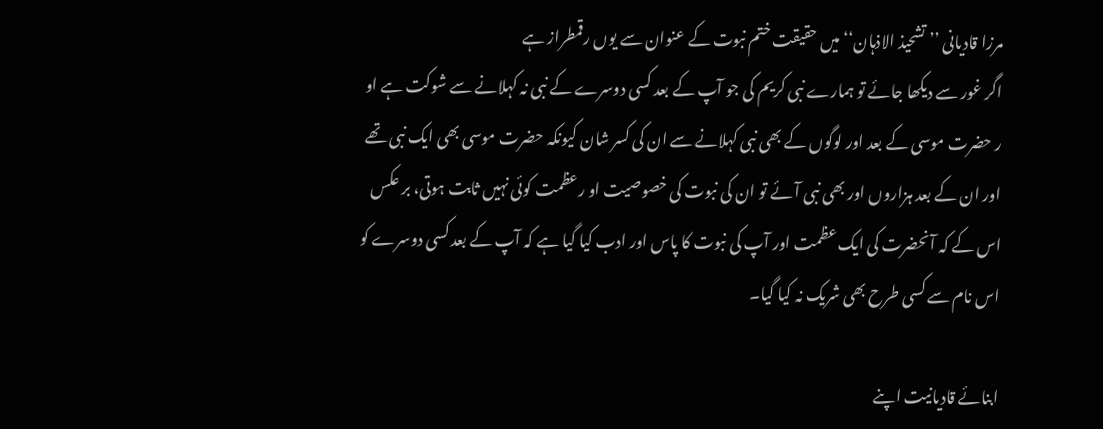مرزا قادیانی ’’ تشحیذ الاذہان‘‘ میں حقیقت ختم نبوت کے عنوان سے یوں رقمطراز ہے
اگر غور سے دیکھا جائے تو ہمارے نبی کریم کی جو آپ کے بعد کسی دوسرے کے نبی نہ کہلانے سے شوکت ہے او ر حضرت موسی کے بعد اور لوگوں کے بھی نبی کہلانے سے ان کی کسر شان کیونکہ حضرت موسی بھی ایک نبی تھے اور ان کے بعد ہزاروں اور بھی نبی آئے تو ان کی نبوت کی خصوصیت او رعظمت کوئی نہیں ثابت ہوتی، بر عکس اس کے کہ آنحضرت کی ایک عظمت اور آپ کی نبوت کا پاس اور ادب کیا گیا ہے کہ آپ کے بعد کسی دوسرے کو اس نام سے کسی طرح بھی شریک نہ کیا گیا۔

ابنائے قادیانیت اپنے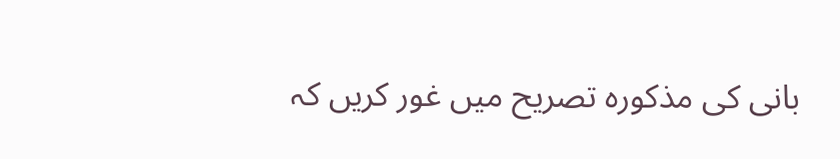بانی کی مذکورہ تصریح میں غور کریں کہ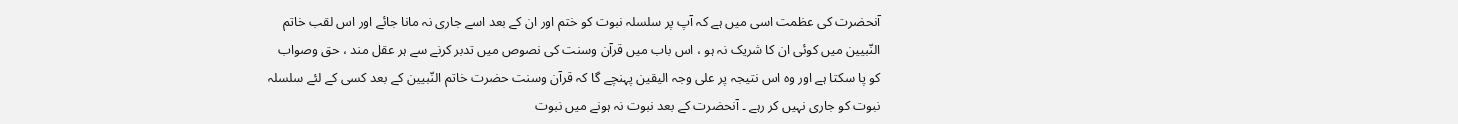آنحضرت کی عظمت اسی میں ہے کہ آپ پر سلسلہ نبوت کو ختم اور ان کے بعد اسے جاری نہ مانا جائے اور اس لقب خاتم النّبیین میں کوئی ان کا شریک نہ ہو ، اس باب میں قرآن وسنت کی نصوص میں تدبر کرنے سے ہر عقل مند ، حق وصواب کو پا سکتا ہے اور وہ اس نتیجہ پر علی وجہ الیقین پہنچے گا کہ قرآن وسنت حضرت خاتم النّبیین کے بعد کسی کے لئے سلسلہ نبوت کو جاری نہیں کر رہے ۔ آنحضرت کے بعد نبوت نہ ہونے میں نبوت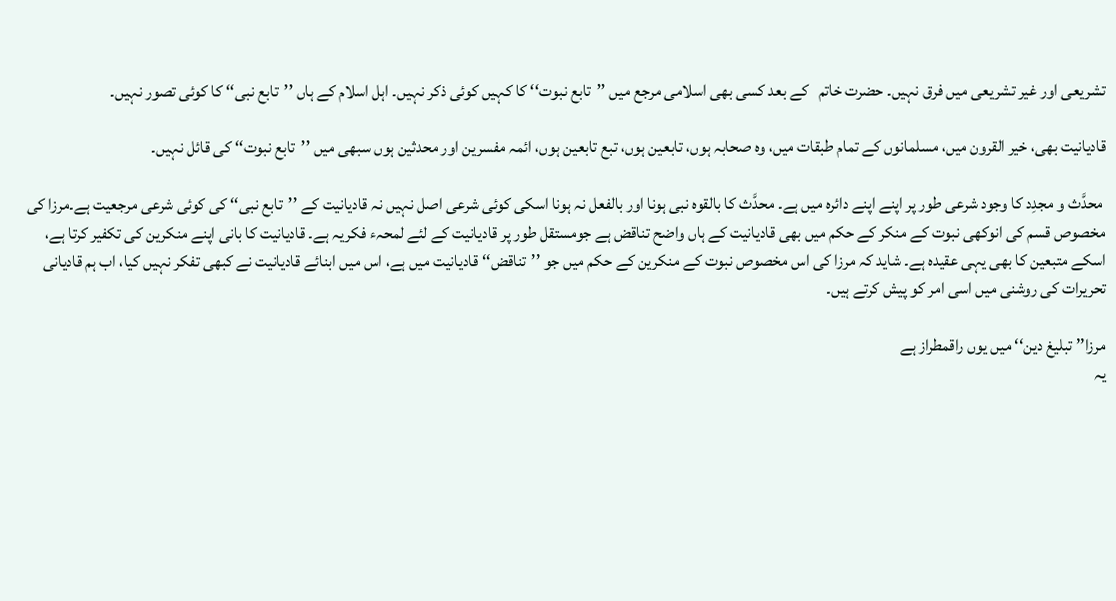تشریعی اور غیر تشریعی میں فرق نہیں۔ حضرت خاتم   کے بعد کسی بھی اسلامی مرجع میں ’’تابع نبوت‘‘ کا کہیں کوئی ذکر نہیں۔ اہل اسلام کے ہاں ’’تابع نبی‘‘ کا کوئی تصور نہیں۔

قادیانیت بھی، خیر القرون میں، مسلمانوں کے تمام طبقات میں، وہ صحابہ ہوں، تابعین ہوں، تبع تابعین ہوں، ائمہ مفسرین اور محدثین ہوں سبھی میں ’’تابع نبوت‘‘ کی قائل نہیں۔

 محدَّث و مجدِد کا وجود شرعی طور پر اپنے اپنے دائرہ میں ہے۔ محدَّث کا بالقوہ نبی ہونا اور بالفعل نہ ہونا اسکی کوئی شرعی اصل نہیں نہ قادیانیت کے ’’تابع نبی‘‘ کی کوئی شرعی مرجعیت ہے۔مرزا کی مخصوص قسم کی انوکھی نبوت کے منکر کے حکم میں بھی قادیانیت کے ہاں واضح تناقض ہے جومستقل طور پر قادیانیت کے لئے لمحہء فکریہ ہے۔ قادیانیت کا بانی اپنے منکرین کی تکفیر کرتا ہے، اسکے متبعین کا بھی یہی عقیدہ ہے۔ شاید کہ مرزا کی اس مخصوص نبوت کے منکرین کے حکم میں جو ’’تناقض‘‘ قادیانیت میں ہے، اس میں ابنائے قادیانیت نے کبھی تفکر نہیں کیا، اب ہم قادیانی تحریرات کی روشنی میں اسی امر کو پیش کرتے ہیں۔

مرزا’’ تبلیغ دین‘‘ میں یوں راقمطراز ہے
یہ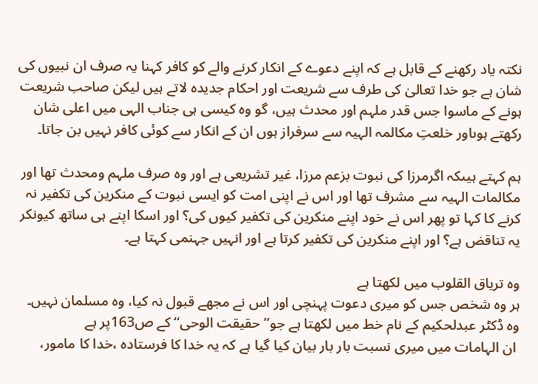نکتہ یاد رکھنے کے قابل ہے کہ اپنے دعوے کے انکار کرنے والے کو کافر کہنا یہ صرف ان نبیوں کی شان ہے جو خدا تعالیٰ کی طرف سے شریعت اور احکام جدیدہ لاتے ہیں لیکن صاحب شریعت ہونے کے ماسوا جس قدر ملہم اور محدث ہیں، گو وہ کیسی ہی جناب الہی میں اعلی شان رکھتے ہوںاور خلعتِ مکالمہ الہیہ سے سرفراز ہوں ان کے انکار سے کوئی کافر نہیں بن جاتا۔

ہم کہتے ہیںکہ اگرمرزا کی نبوت بزعم مرزا، غیر تشریعی ہے اور وہ صرف ملہم ومحدث تھا اور مکالمات الہیہ سے مشرف تھا اور اس نے اپنی امت کو ایسی نبوت کے منکرین کی تکفیر نہ کرنے کا کہا تو پھر اس نے خود اپنے منکرین کی تکفیر کیوں کی؟ اور اسکا اپنے ہی ساتھ کیونکر یہ تناقض ہے؟ اور اپنے منکرین کی تکفیر کرتا ہے اور انہیں جہنمی کہتا ہے۔

وہ تریاق القلوب میں لکھتا ہے
ہر وہ شخص جس کو میری دعوت پہنچی اور اس نے مجھے قبول نہ کیا، وہ مسلمان نہیں۔
وہ ڈکٹر عبدلحکیم کے نام خط میں لکھتا ہے جو’’ حقیقت الوحی‘‘ کے ص163پر ہے
 ان الہامات میں میری نسبت بار بار بیان کیا گیا ہے کہ یہ خدا کا فرستادہ ،خدا کا مامور،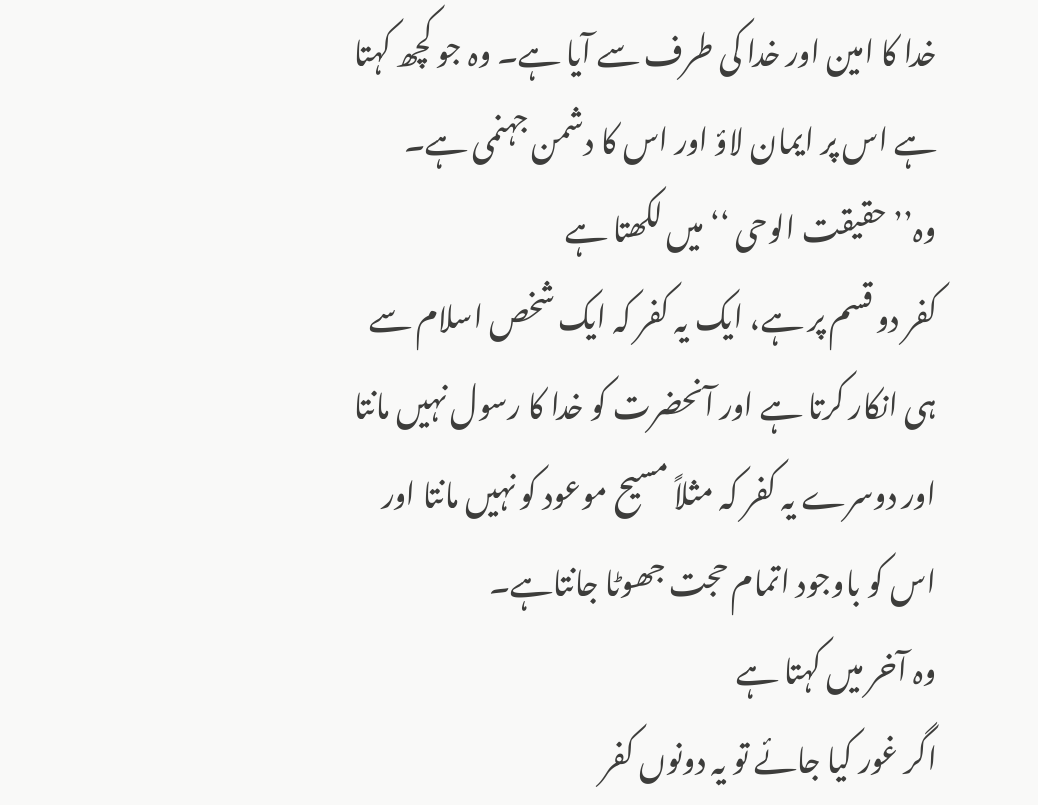خدا کا امین اور خدا کی طرف سے آیا ہے۔ وہ جو کچھ کہتا ہے اس پر ایمان لاؤ اور اس کا دشمن جہنمی ہے۔
وہ’’ حقیقت الوحی ‘‘میں لکھتا ہے
کفر دو قسم پر ہے، ایک یہ کفر کہ ایک شخص اسلام سے ہی انکار کرتا ہے اور آنحضرت کو خدا کا رسول نہیں مانتا اور دوسرے یہ کفر کہ مثلاً مسیح موعود کو نہیں مانتا اور اس کو باوجود اتمام حجت جھوٹا جانتاہے۔
وہ آخر میں کہتا ہے
اگر غور کیا جائے تو یہ دونوں کفر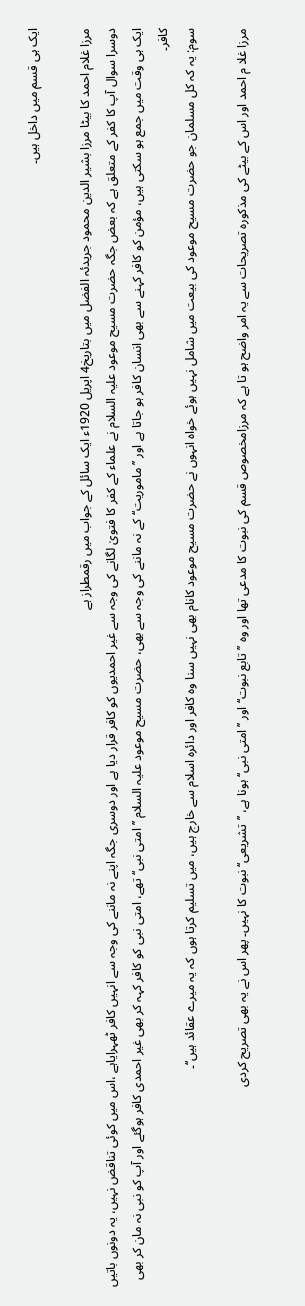ایک ہی قسم میں داخل ہیں۔

مرزا غلام احمد کا بیٹا مرزا بشیر الدین محمود جریدئہ الفضل میں بتاریخ4 اپریل 1920ء ایک سائل کے جواب میں رقمطراز ہے
دوسرا سوال آپ کا کفر کے متعلق ہے کہ بعض جگہ حضرت مسیح موعود علیہ السلام نے علماء کے کفر کا فتویٰ لگانے کی وجہ سے غیر احمدیوں کو کافر قرار دیا ہے اور دوسری جگہ اپنے نہ ماننے کی وجہ سے انہیں کافر ٹھہرایاہے ،اس میں کوئی تناقض نہیں، یہ دونوں باتیں ایک ہی وقت میں جمع ہو سکتی ہیں، مؤمن کو کافر کہنے سے بھی انسان کافر ہو جاتا ہے اور ’’ماموریت‘‘ کے نہ ماننے کی وجہ سے بھی، حضرت مسیح موعود علیہ السلام ’’امتی نبی‘‘ تھے، امتی نبی کو کافر کہہ کر بھی غیر احمدی کافر ہوگئے اور آپ کو نبی نہ مان کر بھی کافر۔
سوم: یہ کہ کل مسلمان جو حضرت مسیح موعود کی بیعت میں شامل نہیں ہوئے خواہ انہوں نے حضرت مسیح موعود کانام بھی نہیں سنا وہ کافر اور دائرہ اسلام سے خارج ہیں، میں تسلیم کرتا ہوں کہ یہ میرے عقائد ہیں‘‘۔

مرزا غلا م احمد اور اس کے بیٹے کی مذکورہ تصریحات سے یہ امر واضح ہو تا ہے کہ مرزامخصوص قسم کی نبوت کا مدعی تھا اور وہ ’’تابع نبوت‘‘ اور ’’امتی نبی‘‘ ہونا ہے، ’’تشریعی‘‘ نبوت کا نہیں۔ پھر اس نے یہ بھی تصریح کردی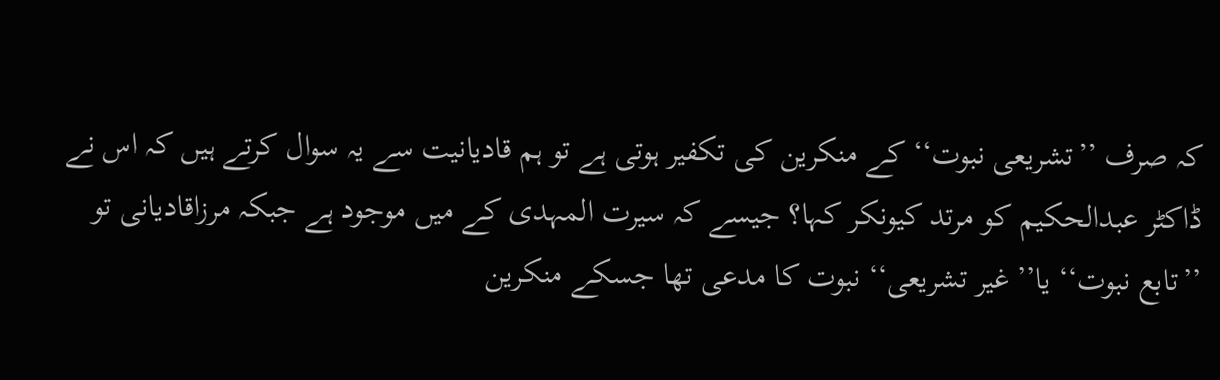کہ صرف ’’تشریعی نبوت‘‘ کے منکرین کی تکفیر ہوتی ہے تو ہم قادیانیت سے یہ سوال کرتے ہیں کہ اس نے ڈاکٹر عبدالحکیم کو مرتد کیونکر کہا؟ جیسے کہ سیرت المہدی کے میں موجود ہے جبکہ مرزاقادیانی تو ’’تابع نبوت‘‘ یا’’ غیر تشریعی‘‘ نبوت کا مدعی تھا جسکے منکرین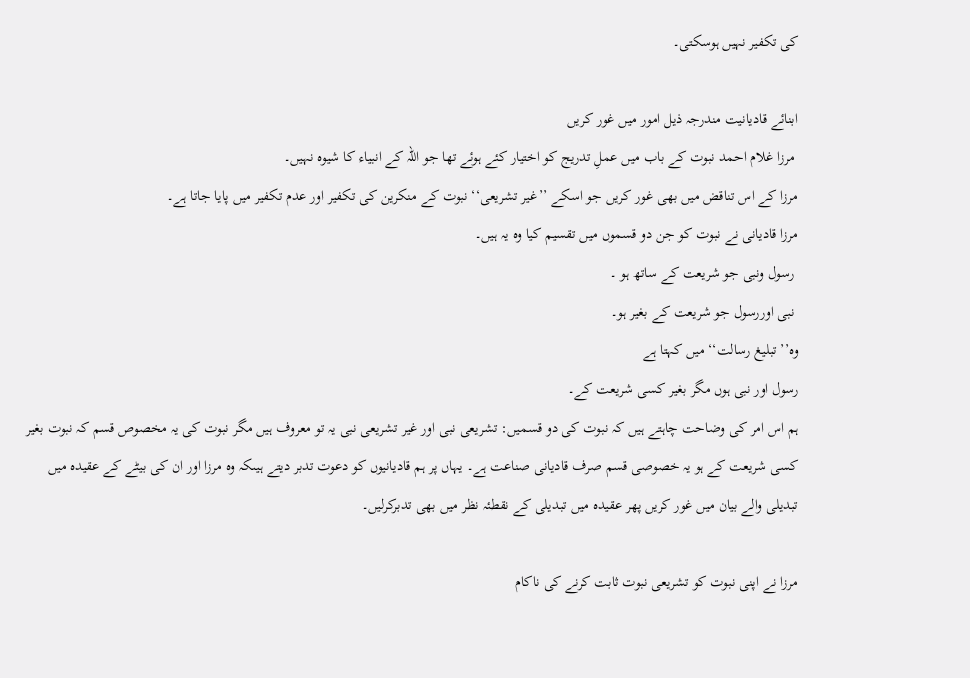کی تکفیر نہیں ہوسکتی۔

ابنائے قادیانیت مندرجہ ذیل امور میں غور کریں
 مرزا غلام احمد نبوت کے باب میں عملِ تدریج کو اختیار کئے ہوئے تھا جو اللہ کے انبیاء کا شیوہ نہیں۔
مرزا کے اس تناقض میں بھی غور کریں جو اسکے ’’غیر تشریعی‘‘ نبوت کے منکرین کی تکفیر اور عدم تکفیر میں پایا جاتا ہے۔
مرزا قادیانی نے نبوت کو جن دو قسموں میں تقسیم کیا وہ یہ ہیں۔
 رسول ونبی جو شریعت کے ساتھ ہو ۔
 نبی اوررسول جو شریعت کے بغیر ہو۔
وہ’’ تبلیغ رسالت‘‘ میں کہتا ہے
رسول اور نبی ہوں مگر بغیر کسی شریعت کے۔
ہم اس امر کی وضاحت چاہتے ہیں کہ نبوت کی دو قسمیں: تشریعی نبی اور غیر تشریعی نبی یہ تو معروف ہیں مگر نبوت کی یہ مخصوص قسم کہ نبوت بغیر کسی شریعت کے ہو یہ خصوصی قسم صرف قادیانی صناعت ہے۔ یہاں پر ہم قادیانیوں کو دعوت تدبر دیتے ہیںکہ وہ مرزا اور ان کی بیٹے کے عقیدہ میں تبدیلی والے بیان میں غور کریں پھر عقیدہ میں تبدیلی کے نقطئہ نظر میں بھی تدبرکرلیں۔

مرزا نے اپنی نبوت کو تشریعی نبوت ثابت کرنے کی ناکام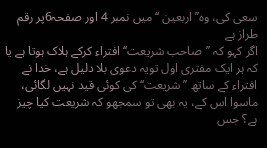سعی کی، وہ’’ اربعین ‘‘میں نمبر 4 اور صفحہ6پر رقم طراز ہے
اگر کہو کہ ’’صاحب شریعت‘‘ افتراء کرکے ہلاک ہوتا ہے یا کہ ہر ایک مفتری اول تویہ دعوی بلا دلیل ہے، خدا نے افتراء کے ساتھ ’’شریعت‘‘ کی کوئی قید نہیں لگائی، ماسوا اس کے، یہ بھی تو سمجھو کہ شریعت کیا چیز ہے؟ جس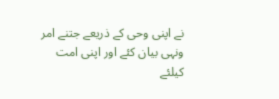نے اپنی وحی کے ذریعے جتنے امر ونہی بیان کئے اور اپنی امت کیلئے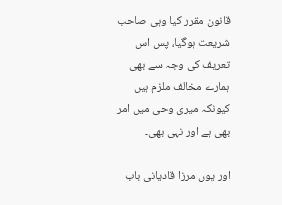قانون مقرر کیا وہی صاحب شریعت ہوگیا، پس اس تعریف کی وجہ سے بھی ہمارے مخالف ملزم ہیں کیونکہ میری وحی میں امر بھی ہے اور نہی بھی۔

اور یوں مرزا قادیانی باب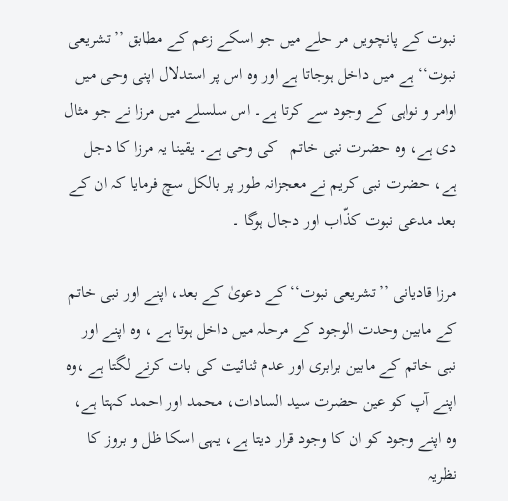نبوت کے پانچویں مر حلے میں جو اسکے زعم کے مطابق ’’تشریعی نبوت‘‘ ہے میں داخل ہوجاتا ہے اور وہ اس پر استدلال اپنی وحی میں اوامر و نواہی کے وجود سے کرتا ہے۔ اس سلسلے میں مرزا نے جو مثال دی ہے، وہ حضرت نبی خاتم   کی وحی ہے۔ یقینا یہ مرزا کا دجل ہے، حضرت نبی کریم نے معجزانہ طور پر بالکل سچ فرمایا کہ ان کے بعد مدعی نبوت کذّاب اور دجال ہوگا ۔

مرزا قادیانی ’’تشریعی نبوت‘‘ کے دعویٰ کے بعد، اپنے اور نبی خاتم کے مابین وحدت الوجود کے مرحلہ میں داخل ہوتا ہے ، وہ اپنے اور نبی خاتم کے مابین برابری اور عدم ثنائیت کی بات کرنے لگتا ہے ،وہ اپنے آپ کو عین حضرت سید السادات، محمد اور احمد کہتا ہے، وہ اپنے وجود کو ان کا وجود قرار دیتا ہے، یہی اسکا ظل و بروز کا نظریہ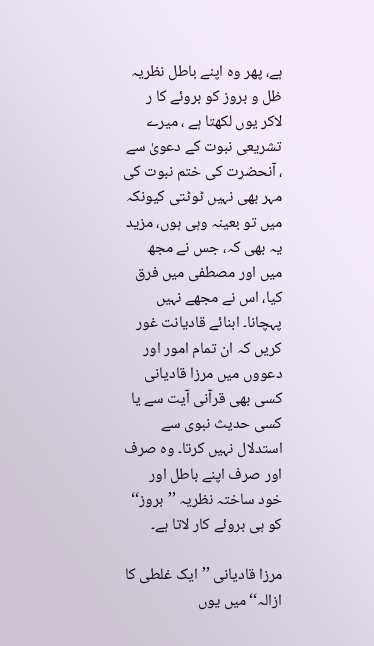ہے، پھر وہ اپنے باطل نظریہ ظل و بروز کو بروئے کا ر لاکر یوں لکھتا ہے ، میرے تشریعی نبوت کے دعویٰ سے ، آنحضرت کی ختم نبوت کی مہر بھی نہیں ٹوٹتی کیونکہ میں تو بعینہ وہی ہوں، مزید یہ بھی کہ، جس نے مجھ میں اور مصطفی میں فرق کیا، اس نے مجھے نہیں پہچانا۔ ابنائے قادیانت غور کریں کہ ان تمام امور اور دعووں میں مرزا قادیانی کسی بھی قرآنی آیت سے یا کسی حدیث نبوی سے استدلال نہیں کرتا۔ وہ صرف اور صرف اپنے باطل اور خود ساختہ نظریہ ’’بروز‘‘ کو ہی بروئے کار لاتا ہے۔

مرزا قادیانی ’’ایک غلطی کا ازالہ‘‘میں یوں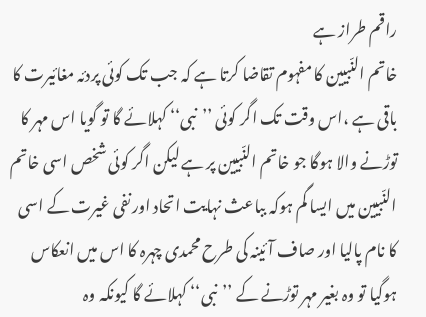راقم طراز ہے
خاتم النّبیین کا مفہوم تقاضا کرتا ہے کہ جب تک کوئی پردئہ مغائیرت کا باقی ہے ،اس وقت تک اگر کوئی ’’نبی‘‘ کہلائے گا تو گویا اس مہر کا توڑنے والا ہوگا جو خاتم النّبیین پر ہے لیکن اگر کوئی شخص اسی خاتم النّبیین میں ایسا گم ہوکہ بباعث نہایت اتحاد اور نفی غیرت کے اسی کا نام پالیا اور صاف آئینہ کی طرح محمدی چہرہ کا اس میں انعکاس ہوگیا تو وہ بغیر مہر توڑنے کے ’’نبی‘‘ کہلائے گا کیونکہ وہ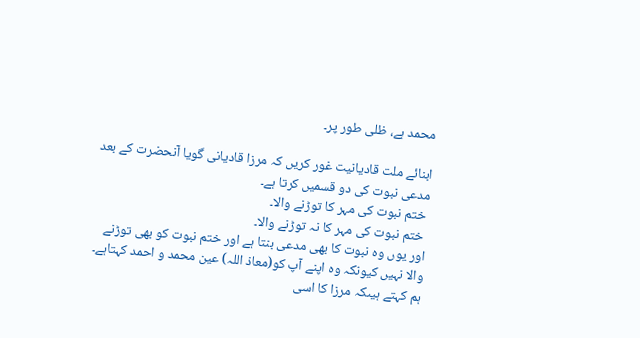محمد ہے، ظلی طور پر۔

ابنائے ملت قادیانیت غور کریں کہ مرزا قادیانی گویا آنحضرت کے بعد مدعی نبوت کی دو قسمیں کرتا ہے۔
 ختم نبوت کی مہر کا توڑنے والا۔
 ختم نبوت کی مہر کا نہ توڑنے والا۔
اور یوں وہ نبوت کا بھی مدعی بنتا ہے اور ختم نبوت کو بھی توڑنے والا نہیں کیونکہ وہ اپنے آپ کو(معاذ اللہ) عین محمد و احمد کہتاہے۔
ہم کہتے ہیںکہ مرزا کا اسی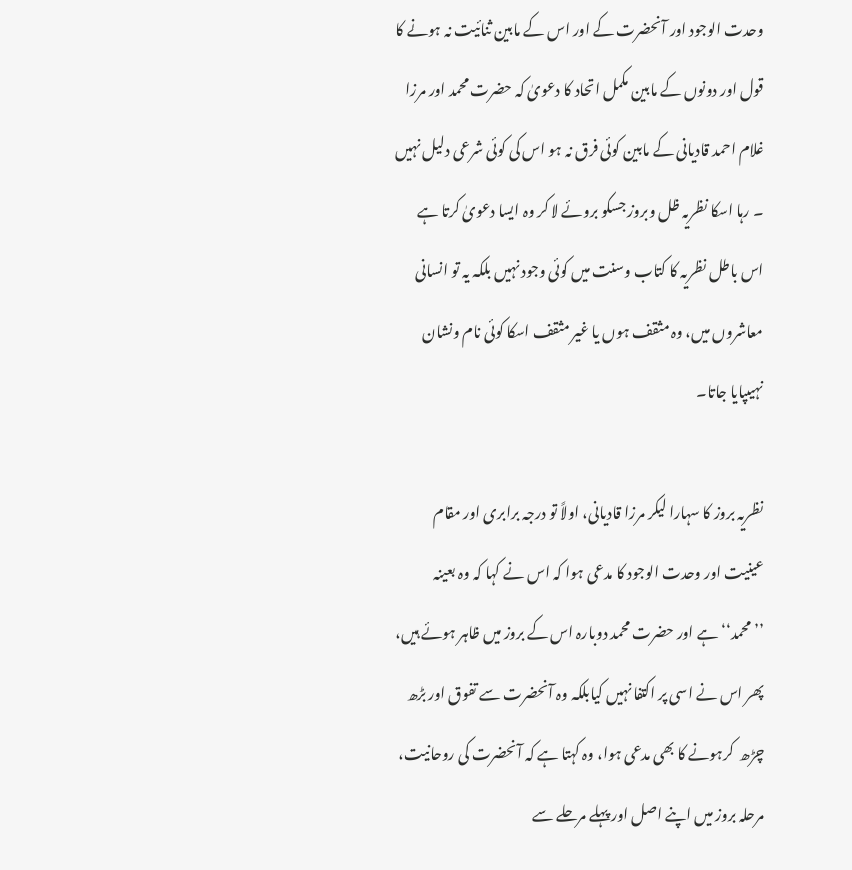وحدت الوجود اور آنحضرت کے اور اس کے مابین ثنائیت نہ ہونے کا قول اور دونوں کے مابین مکمل اتحاد کا دعویٰ کہ حضرت محمد اور مرزا غلام احمد قادیانی کے مابین کوئی فرق نہ ہو اس کی کوئی شرعی دلیل نہیں ۔ رہا اسکا نظریہ ظل وبروز جسکو بروئے لا کر وہ ایسا دعویٰ کرتا ہے اس باطل نظریہ کا کتاب وسنت میں کوئی وجود نہیں بلکہ یہ تو انسانی معاشروں میں، وہ مثقف ہوں یا غیر مثقف اسکا کوئی نام ونشان نہیںپایا جاتا۔

نظریہ بروز کا سہارا لیکر مرزا قادیانی، اولاً تو درجہ برابری اور مقام عینیت اور وحدت الوجود کا مدعی ہوا کہ اس نے کہا کہ وہ بعینہ ’’محمد‘‘ ہے اور حضرت محمد دوبارہ اس کے بروز میں ظاہر ہوئے ہیں، پھر اس نے اسی پر اکتفا نہیں کیابلکہ وہ آنحضرت سے تفوق اور بڑھ چڑھ  کرہونے کا بھی مدعی ہوا، وہ کہتا ہے کہ آنحضرت کی روحانیت، مرحلہ بروز میں اپنے اصل اور پہلے مرحلے سے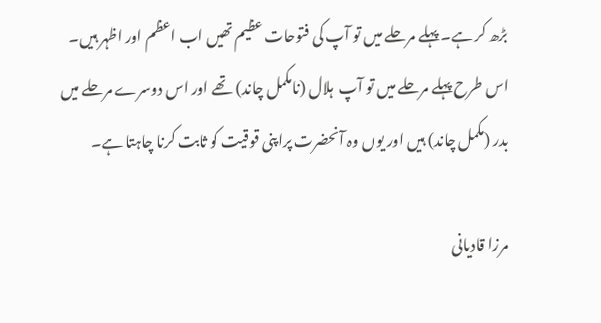بڑھ کر ہے۔ پہلے مرحلے میں تو آپ کی فتوحات عظیم تھیں اب اعظم اور اظہر ہیں۔ اس طرح پہلے مرحلے میں تو آپ  ہلال (نامکمل چاند) تھے اور اس دوسرے مرحلے میں بدر (مکمل چاند) ہیں اور یوں وہ آنحضرت پراپنی قوقیت کو ثابت کرنا چاہتا ہے۔

مرزا قادیانی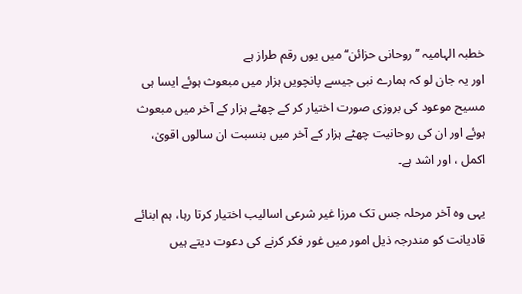خطبہ الہامیہ ’’ روحانی حزائن‘‘میں یوں رقم طراز ہے
اور یہ جان لو کہ ہمارے نبی جیسے پانچویں ہزار میں مبعوث ہوئے ایسا ہی مسیح موعود کی بروزی صورت اختیار کر کے چھٹے ہزار کے آخر میں مبعوث ہوئے اور ان کی روحانیت چھٹے ہزار کے آخر میں بنسبت ان سالوں اقویٰ، اکمل ، اور اشد ہے۔

یہی وہ آخر مرحلہ جس تک مرزا غیر شرعی اسالیب اختیار کرتا رہا، ہم ابنائے قادیانت کو مندرجہ ذیل امور میں غور فکر کرنے کی دعوت دیتے ہیں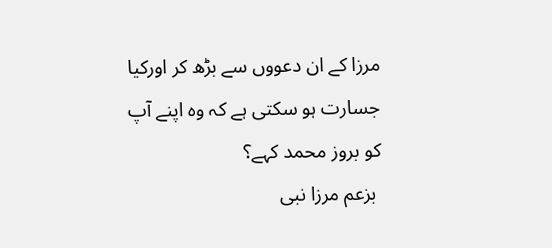مرزا کے ان دعووں سے بڑھ کر اورکیا جسارت ہو سکتی ہے کہ وہ اپنے آپ کو بروز محمد کہے؟
 بزعم مرزا نبی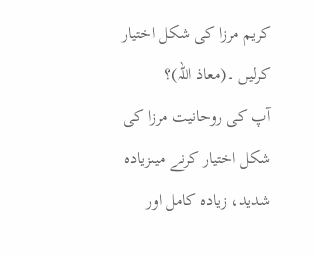کریم مرزا کی شکل اختیار کرلیں ۔(معاذ اللہ)؟
آپ کی روحانیت مرزا کی شکل اختیار کرنے میںزیادہ شدید، زیادہ کامل اور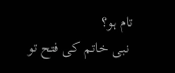تام ہو؟
 نبی خاتم کی فتح تو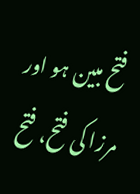فتح مبین ہو اور مرزا کی فتح، فتح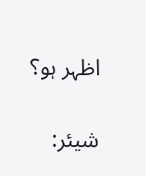اظہر ہو؟


شیئر: